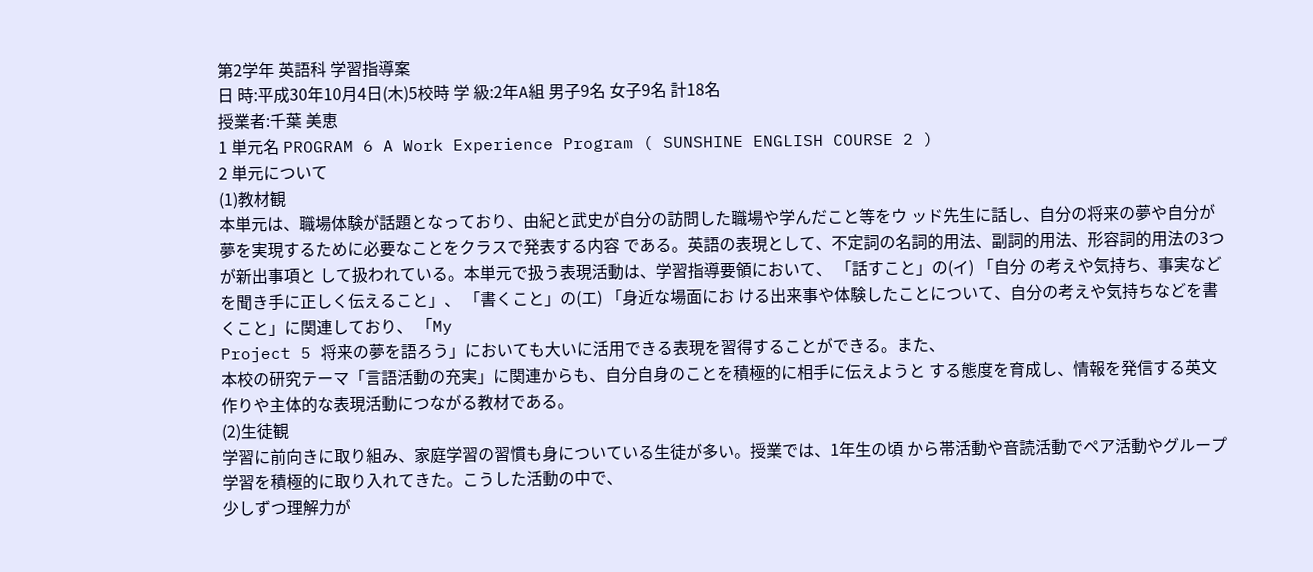第2学年 英語科 学習指導案
日 時:平成30年10月4日(木)5校時 学 級:2年A組 男子9名 女子9名 計18名
授業者:千葉 美恵
1 単元名 PROGRAM 6 A Work Experience Program ( SUNSHINE ENGLISH COURSE 2 )
2 単元について
(1)教材観
本単元は、職場体験が話題となっており、由紀と武史が自分の訪問した職場や学んだこと等をウ ッド先生に話し、自分の将来の夢や自分が夢を実現するために必要なことをクラスで発表する内容 である。英語の表現として、不定詞の名詞的用法、副詞的用法、形容詞的用法の3つが新出事項と して扱われている。本単元で扱う表現活動は、学習指導要領において、 「話すこと」の(イ) 「自分 の考えや気持ち、事実などを聞き手に正しく伝えること」、 「書くこと」の(エ) 「身近な場面にお ける出来事や体験したことについて、自分の考えや気持ちなどを書くこと」に関連しており、 「My
Project 5 将来の夢を語ろう」においても大いに活用できる表現を習得することができる。また、
本校の研究テーマ「言語活動の充実」に関連からも、自分自身のことを積極的に相手に伝えようと する態度を育成し、情報を発信する英文作りや主体的な表現活動につながる教材である。
(2)生徒観
学習に前向きに取り組み、家庭学習の習慣も身についている生徒が多い。授業では、1年生の頃 から帯活動や音読活動でペア活動やグループ学習を積極的に取り入れてきた。こうした活動の中で、
少しずつ理解力が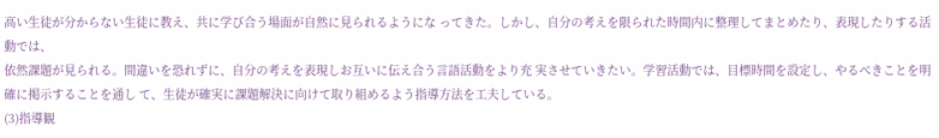高い生徒が分からない生徒に教え、共に学び合う場面が自然に見られるようにな ってきた。しかし、自分の考えを限られた時間内に整理してまとめたり、表現したりする活動では、
依然課題が見られる。間違いを恐れずに、自分の考えを表現しお互いに伝え合う言語活動をより充 実させていきたい。学習活動では、目標時間を設定し、やるべきことを明確に掲示することを通し て、生徒が確実に課題解決に向けて取り組めるよう指導方法を工夫している。
(3)指導観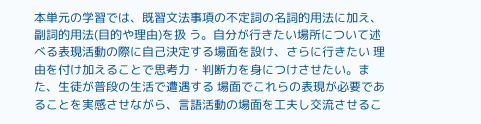本単元の学習では、既習文法事項の不定詞の名詞的用法に加え、副詞的用法(目的や理由)を扱 う。自分が行きたい場所について述べる表現活動の際に自己決定する場面を設け、さらに行きたい 理由を付け加えることで思考力・判断力を身につけさせたい。また、生徒が普段の生活で遭遇する 場面でこれらの表現が必要であることを実感させながら、言語活動の場面を工夫し交流させるこ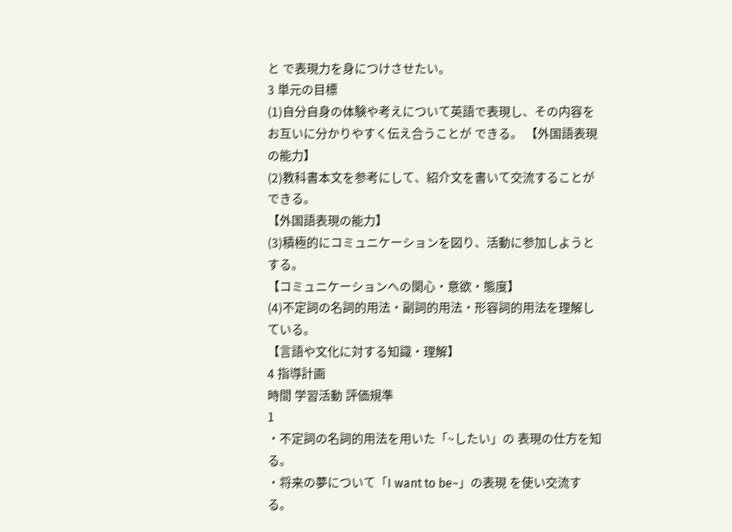と で表現力を身につけさせたい。
3 単元の目標
(1)自分自身の体験や考えについて英語で表現し、その内容をお互いに分かりやすく伝え合うことが できる。 【外国語表現の能力】
(2)教科書本文を参考にして、紹介文を書いて交流することができる。
【外国語表現の能力】
(3)積極的にコミュニケーションを図り、活動に参加しようとする。
【コミュニケーションへの関心・意欲・態度】
(4)不定詞の名詞的用法・副詞的用法・形容詞的用法を理解している。
【言語や文化に対する知識・理解】
4 指導計画
時間 学習活動 評価規準
1
・不定詞の名詞的用法を用いた「~したい」の 表現の仕方を知る。
・将来の夢について「I want to be~」の表現 を使い交流する。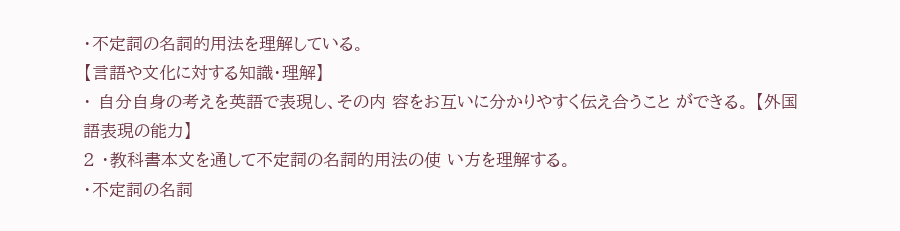・不定詞の名詞的用法を理解している。
【言語や文化に対する知識・理解】
・ 自分自身の考えを英語で表現し、その内 容をお互いに分かりやすく伝え合うこと ができる。 【外国語表現の能力】
2 ・教科書本文を通して不定詞の名詞的用法の使 い方を理解する。
・不定詞の名詞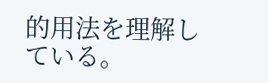的用法を理解している。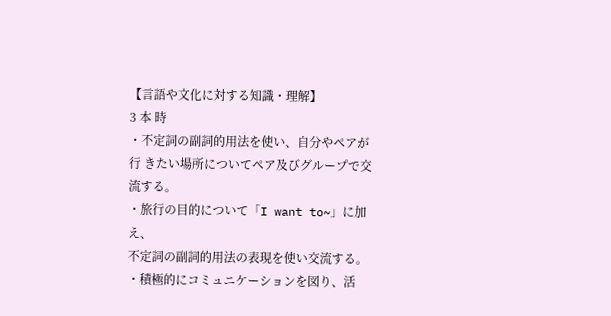【言語や文化に対する知識・理解】
3 本 時
・不定詞の副詞的用法を使い、自分やペアが行 きたい場所についてペア及びグループで交 流する。
・旅行の目的について「I want to~」に加え、
不定詞の副詞的用法の表現を使い交流する。
・積極的にコミュニケーションを図り、活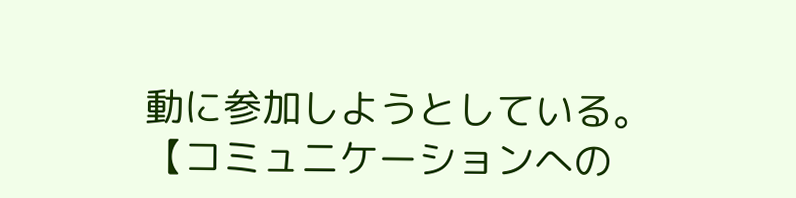動に参加しようとしている。
【コミュニケーションへの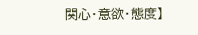関心・意欲・態度】